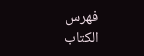فهرس الكتاب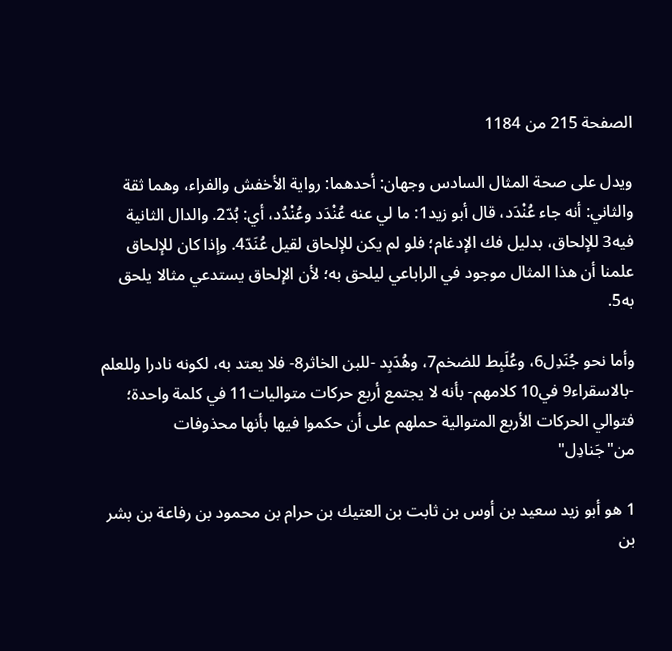الصفحة 215 من 1184

ويدل على صحة المثال السادس وجهان: أحدهما: رواية الأخفش والفراء، وهما ثقة والثاني: أنه جاء عُنْدَد، قال أبو زيد1: ما لي عنه عُنْدَد وعُنْدُد، أي: بُدّ2. والدال الثانية فيه3 للإلحاق، بدليل فك الإدغام؛ فلو لم يكن للإلحاق لقيل عُنَدّ4. وإذا كان للإلحاق علمنا أن هذا المثال موجود في الراباعي ليلحق به؛ لأن الإلحاق يستدعي مثالا يلحق به5.

وأما نحو جُنَدِل6، وعُلَبِط للضخم7، وهُدَبِد -للبن الخاثر8- فلا يعتد به، لكونه نادرا وللعلم -بالاسقراء9 في10 كلامهم- بأنه لا يجتمع أربع حركات متواليات11 في كلمة واحدة؛ فتوالي الحركات الأربع المتوالية حملهم على أن حكموا فيها بأنها محذوفات من"جَنادِل"

1 هو أبو زيد سعيد بن أوس بن ثابت بن العتيك بن حرام بن محمود بن رفاعة بن بشر بن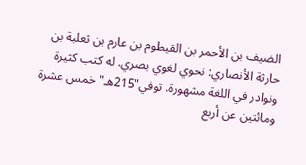الضيف بن الأحمر بن القيطوم بن عارم بن ثعلبة بن حارثة الأنصاري: نحوي لغوي بصري. له كتب كثيرة ونوادر في اللغة مشهورة. توفي"215هـ"خمس عشرة ومائتين عن أربع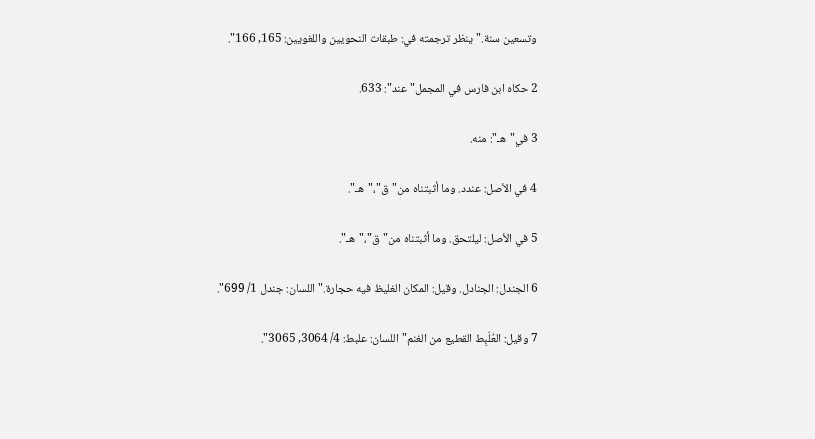وتسعين سنة."ينظر ترجمته في: طبقات النحويين واللغويين: 165, 166".

2 حكاه ابن فارس في المجمل"عند": 633.

3 في"هـ": منه.

4 في الأصل: عندد. وما أثبتناه من"ق"،"هـ".

5 في الأصل: ليلتحق. وما أثبتناه من"ق"،"هـ".

6 الجندل: الجنادل. وقيل: المكان الغليظ فيه حجارة."اللسان: جندل 1/ 699".

7 وقيل: العُلَبِط القطيع من الغنم"اللسان: علبط: 4/ 3064, 3065".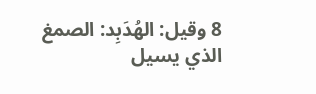8 وقيل: الهُدَبِد: الصمغ الذي يسيل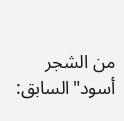من الشجر أسود"السابق: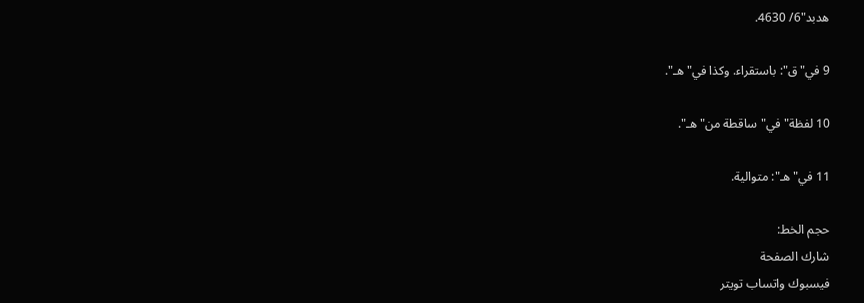هدبد"6/ 4630.

9 في"ق": باستقراء. وكذا في"هـ".

10 لفظة"في"ساقطة من"هـ".

11 في"هـ": متوالية.

حجم الخط:
شارك الصفحة
فيسبوك واتساب تويتر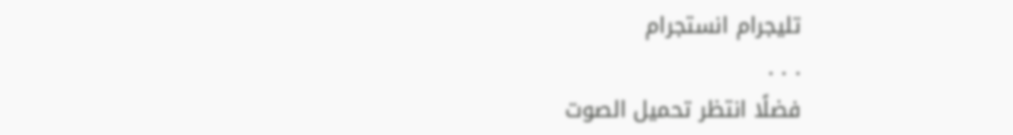تليجرام انستجرام
. . .
فضلًا انتظر تحميل الصوت